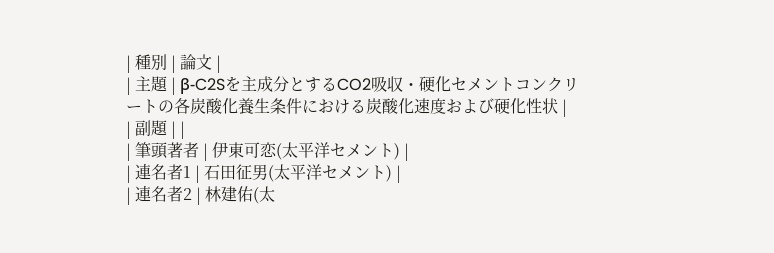| 種別 | 論文 |
| 主題 | β-C2Sを主成分とするCO2吸収・硬化セメントコンクリートの各炭酸化養生条件における炭酸化速度および硬化性状 |
| 副題 | |
| 筆頭著者 | 伊東可恋(太平洋セメント) |
| 連名者1 | 石田征男(太平洋セメント) |
| 連名者2 | 林建佑(太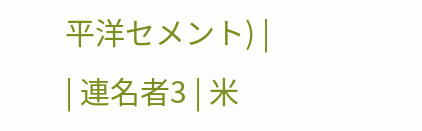平洋セメント) |
| 連名者3 | 米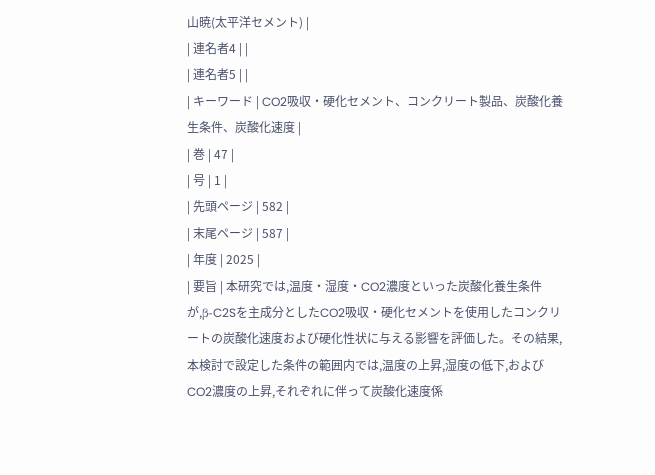山暁(太平洋セメント) |
| 連名者4 | |
| 連名者5 | |
| キーワード | CO2吸収・硬化セメント、コンクリート製品、炭酸化養生条件、炭酸化速度 |
| 巻 | 47 |
| 号 | 1 |
| 先頭ページ | 582 |
| 末尾ページ | 587 |
| 年度 | 2025 |
| 要旨 | 本研究では,温度・湿度・CO2濃度といった炭酸化養生条件が,β-C2Sを主成分としたCO2吸収・硬化セメントを使用したコンクリートの炭酸化速度および硬化性状に与える影響を評価した。その結果,本検討で設定した条件の範囲内では,温度の上昇,湿度の低下,およびCO2濃度の上昇,それぞれに伴って炭酸化速度係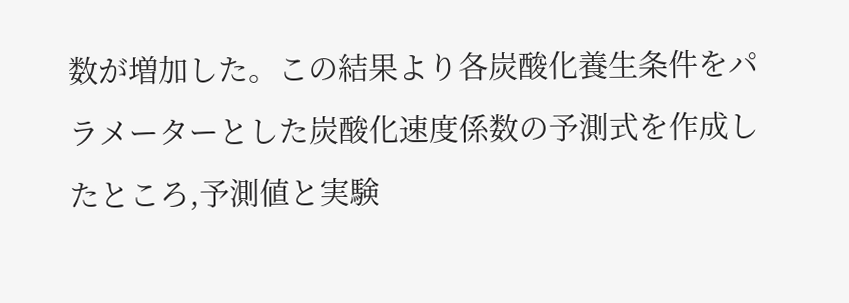数が増加した。この結果より各炭酸化養生条件をパラメーターとした炭酸化速度係数の予測式を作成したところ,予測値と実験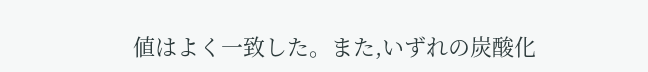値はよく一致した。また,いずれの炭酸化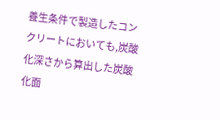養生条件で製造したコンクリートにおいても,炭酸化深さから算出した炭酸化面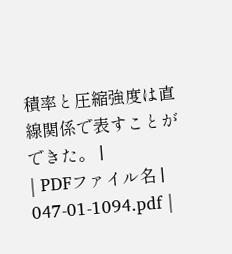積率と圧縮強度は直線関係で表すことができた。 |
| PDFファイル名 | 047-01-1094.pdf |